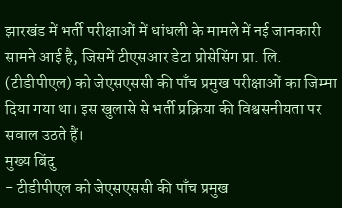झारखंड में भर्ती परीक्षाओं में धांधली के मामले में नई जानकारी सामने आई है, जिसमें टीएसआर डेटा प्रोसेसिंग प्रा. लि. (टीडीपीएल) को जेएसएससी की पाँच प्रमुख परीक्षाओं का जिम्मा दिया गया था। इस खुलासे से भर्ती प्रक्रिया की विश्वसनीयता पर सवाल उठते हैं।
मुख्य बिंदु
- टीडीपीएल को जेएसएससी की पाँच प्रमुख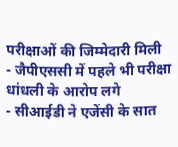परीक्षाओं की जिम्मेदारी मिली
- जैपीएससी में पहले भी परीक्षा धांधली के आरोप लगे
- सीआईडी ने एजेंसी के सात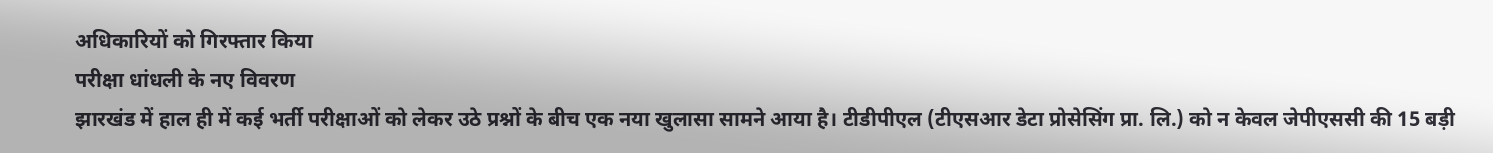अधिकारियों को गिरफ्तार किया
परीक्षा धांधली के नए विवरण
झारखंड में हाल ही में कई भर्ती परीक्षाओं को लेकर उठे प्रश्नों के बीच एक नया खुलासा सामने आया है। टीडीपीएल (टीएसआर डेटा प्रोसेसिंग प्रा. लि.) को न केवल जेपीएससी की 15 बड़ी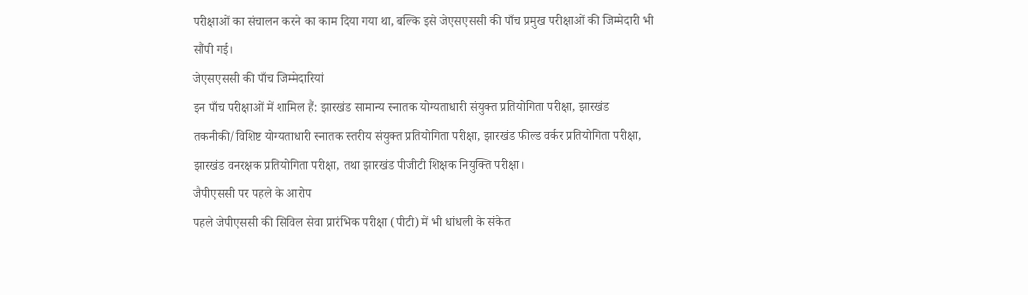परीक्षाओं का संचालन करने का काम दिया गया था, बल्कि इसे जेएसएससी की पाँच प्रमुख परीक्षाओं की जिम्मेदारी भी सौंपी गई।
जेएसएससी की पाँच जिम्मेदारियां
इन पाँच परीक्षाओं में शामिल हैं: झारखंड सामान्य स्नातक योग्यताधारी संयुक्त प्रतियोगिता परीक्षा, झारखंड तकनीकी/विशिष्ट योग्यताधारी स्नातक स्तरीय संयुक्त प्रतियोगिता परीक्षा, झारखंड फील्ड वर्कर प्रतियोगिता परीक्षा, झारखंड वनरक्षक प्रतियोगिता परीक्षा, तथा झारखंड पीजीटी शिक्षक नियुक्ति परीक्षा।
जैपीएससी पर पहले के आरोप
पहले जेपीएससी की सिविल सेवा प्रारंभिक परीक्षा (पीटी) में भी धांधली के संकेत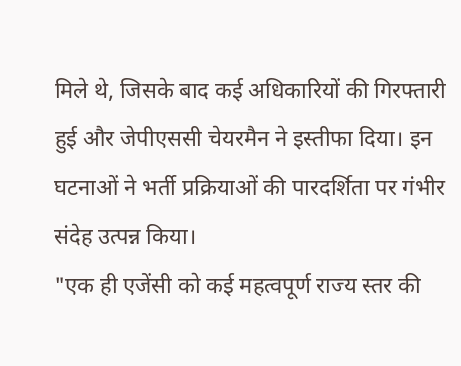मिले थे, जिसके बाद कई अधिकारियों की गिरफ्तारी हुई और जेपीएससी चेयरमैन ने इस्तीफा दिया। इन घटनाओं ने भर्ती प्रक्रियाओं की पारदर्शिता पर गंभीर संदेह उत्पन्न किया।
"एक ही एजेंसी को कई महत्वपूर्ण राज्य स्तर की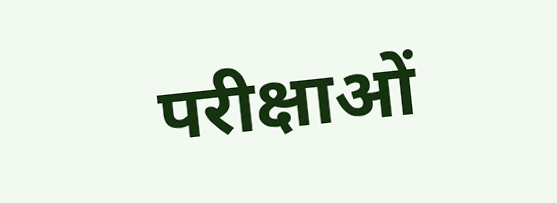परीक्षाओं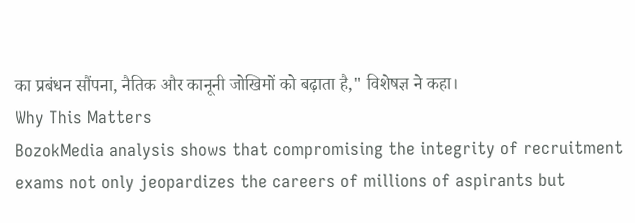का प्रबंधन सौंपना, नैतिक और कानूनी जोखिमों को बढ़ाता है," विशेषज्ञ ने कहा।
Why This Matters
BozokMedia analysis shows that compromising the integrity of recruitment exams not only jeopardizes the careers of millions of aspirants but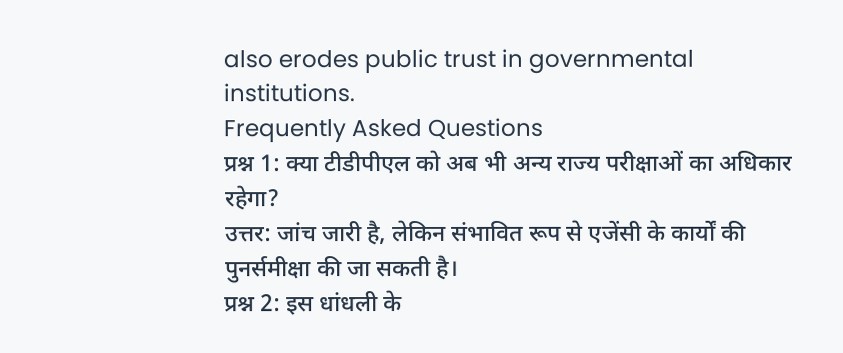also erodes public trust in governmental institutions.
Frequently Asked Questions
प्रश्न 1: क्या टीडीपीएल को अब भी अन्य राज्य परीक्षाओं का अधिकार रहेगा?
उत्तर: जांच जारी है, लेकिन संभावित रूप से एजेंसी के कार्यों की पुनर्समीक्षा की जा सकती है।
प्रश्न 2: इस धांधली के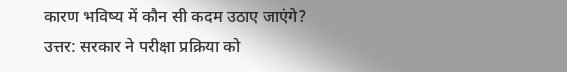कारण भविष्य में कौन सी कदम उठाए जाएंगे?
उत्तर: सरकार ने परीक्षा प्रक्रिया को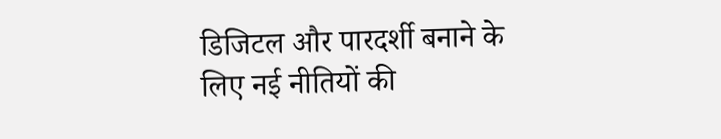डिजिटल और पारदर्शी बनाने के लिए नई नीतियों की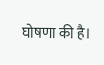घोषणा की है।